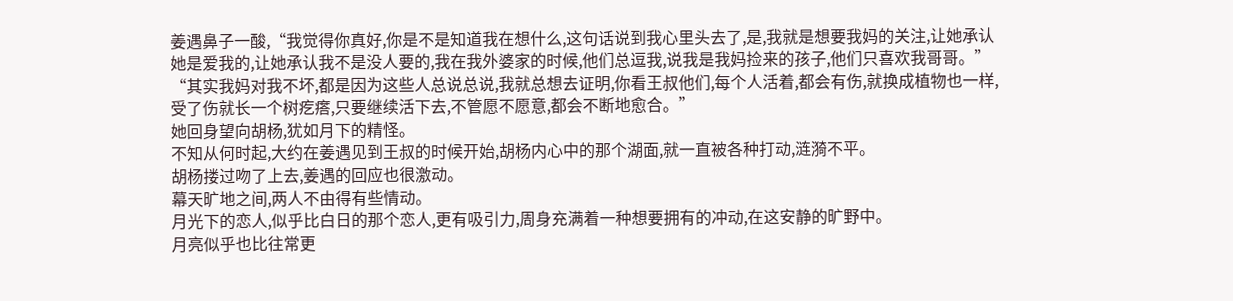姜遇鼻子一酸,“我觉得你真好,你是不是知道我在想什么,这句话说到我心里头去了,是,我就是想要我妈的关注,让她承认她是爱我的,让她承认我不是没人要的,我在我外婆家的时候,他们总逗我,说我是我妈捡来的孩子,他们只喜欢我哥哥。”
“其实我妈对我不坏,都是因为这些人总说总说,我就总想去证明,你看王叔他们,每个人活着,都会有伤,就换成植物也一样,受了伤就长一个树疙瘩,只要继续活下去,不管愿不愿意,都会不断地愈合。”
她回身望向胡杨,犹如月下的精怪。
不知从何时起,大约在姜遇见到王叔的时候开始,胡杨内心中的那个湖面,就一直被各种打动,涟漪不平。
胡杨搂过吻了上去,姜遇的回应也很激动。
幕天旷地之间,两人不由得有些情动。
月光下的恋人,似乎比白日的那个恋人,更有吸引力,周身充满着一种想要拥有的冲动,在这安静的旷野中。
月亮似乎也比往常更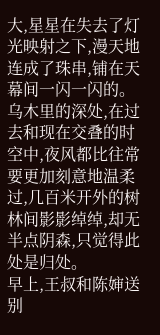大,星星在失去了灯光映射之下,漫天地连成了珠串,铺在天幕间一闪一闪的。
乌木里的深处,在过去和现在交叠的时空中,夜风都比往常要更加刻意地温柔过,几百米开外的树林间影影绰绰,却无半点阴森,只觉得此处是归处。
早上,王叔和陈婶送别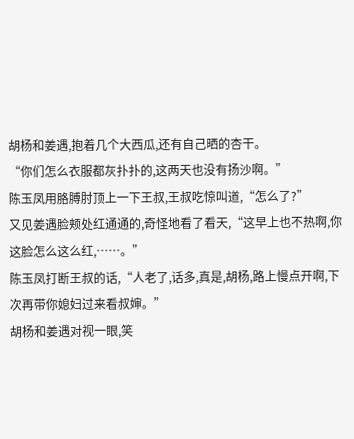胡杨和姜遇,抱着几个大西瓜,还有自己晒的杏干。
“你们怎么衣服都灰扑扑的,这两天也没有扬沙啊。”
陈玉凤用胳膊肘顶上一下王叔,王叔吃惊叫道,“怎么了?”
又见姜遇脸颊处红通通的,奇怪地看了看天,“这早上也不热啊,你这脸怎么这么红,……。”
陈玉凤打断王叔的话,“人老了,话多,真是,胡杨,路上慢点开啊,下次再带你媳妇过来看叔婶。”
胡杨和姜遇对视一眼,笑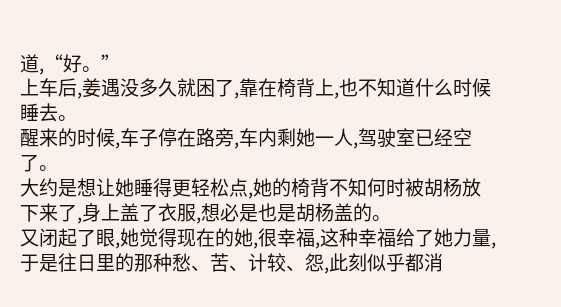道,“好。”
上车后,姜遇没多久就困了,靠在椅背上,也不知道什么时候睡去。
醒来的时候,车子停在路旁,车内剩她一人,驾驶室已经空了。
大约是想让她睡得更轻松点,她的椅背不知何时被胡杨放下来了,身上盖了衣服,想必是也是胡杨盖的。
又闭起了眼,她觉得现在的她,很幸福,这种幸福给了她力量,于是往日里的那种愁、苦、计较、怨,此刻似乎都消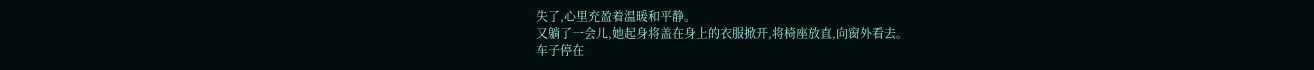失了,心里充盈着温暖和平静。
又躺了一会儿,她起身将盖在身上的衣服掀开,将椅座放直,向窗外看去。
车子停在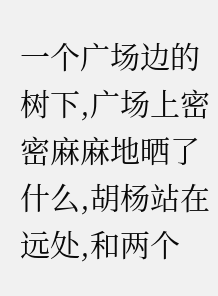一个广场边的树下,广场上密密麻麻地晒了什么,胡杨站在远处,和两个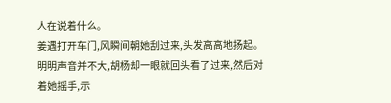人在说着什么。
姜遇打开车门,风瞬间朝她刮过来,头发高高地扬起。
明明声音并不大,胡杨却一眼就回头看了过来,然后对着她摇手,示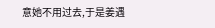意她不用过去,于是姜遇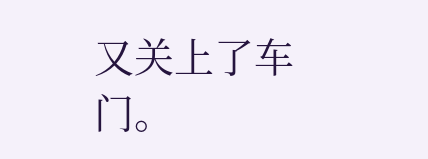又关上了车门。